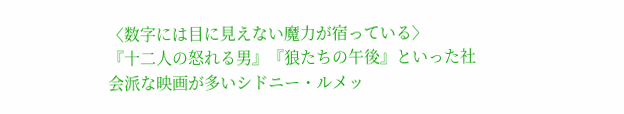〈数字には目に見えない魔力が宿っている〉
『十二人の怒れる男』『狼たちの午後』といった社会派な映画が多いシドニー・ルメッ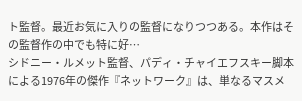ト監督。最近お気に入りの監督になりつつある。本作はその監督作の中でも特に好…
シドニー・ルメット監督、パディ・チャイエフスキー脚本による1976年の傑作『ネットワーク』は、単なるマスメ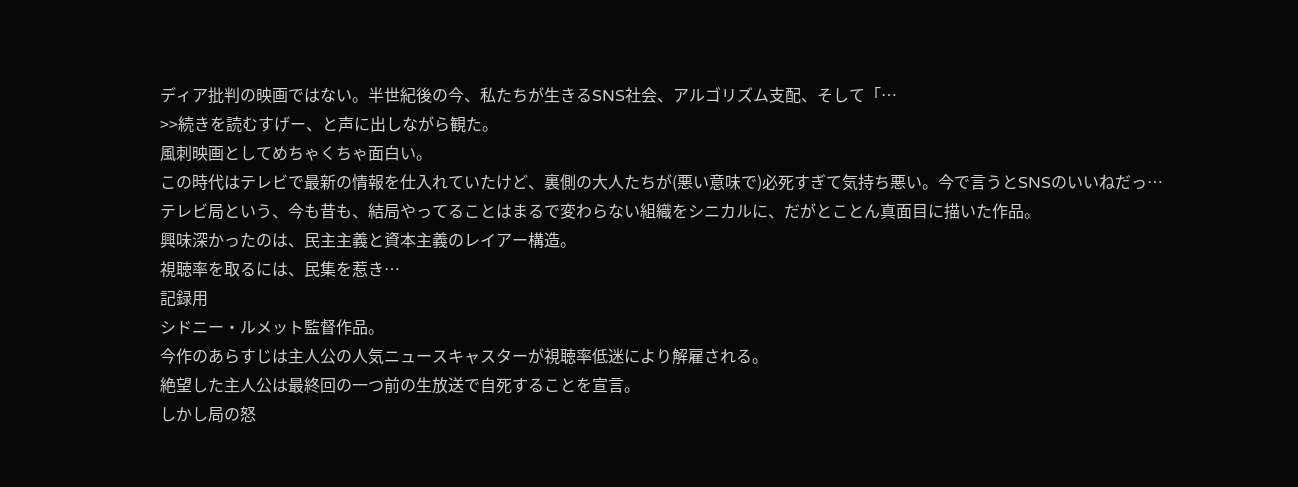ディア批判の映画ではない。半世紀後の今、私たちが生きるSNS社会、アルゴリズム支配、そして「…
>>続きを読むすげー、と声に出しながら観た。
風刺映画としてめちゃくちゃ面白い。
この時代はテレビで最新の情報を仕入れていたけど、裏側の大人たちが(悪い意味で)必死すぎて気持ち悪い。今で言うとSNSのいいねだっ…
テレビ局という、今も昔も、結局やってることはまるで変わらない組織をシニカルに、だがとことん真面目に描いた作品。
興味深かったのは、民主主義と資本主義のレイアー構造。
視聴率を取るには、民集を惹き…
記録用
シドニー・ルメット監督作品。
今作のあらすじは主人公の人気ニュースキャスターが視聴率低迷により解雇される。
絶望した主人公は最終回の一つ前の生放送で自死することを宣言。
しかし局の怒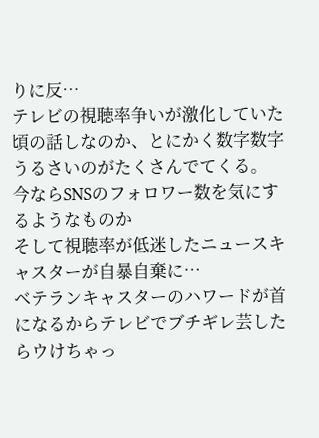りに反…
テレビの視聴率争いが激化していた頃の話しなのか、とにかく数字数字うるさいのがたくさんでてくる。
今ならSNSのフォロワー数を気にするようなものか
そして視聴率が低迷したニュースキャスターが自暴自棄に…
ベテランキャスターのハワードが首になるからテレビでブチギレ芸したらウけちゃっ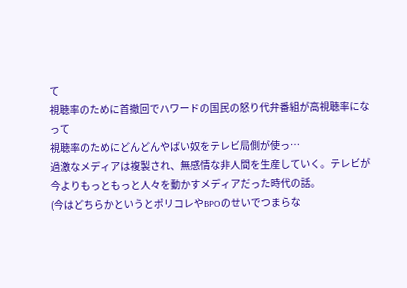て
視聴率のために首撤回でハワードの国民の怒り代弁番組が高視聴率になって
視聴率のためにどんどんやばい奴をテレビ局側が使っ…
過激なメディアは複製され、無感情な非人間を生産していく。テレビが今よりもっともっと人々を動かすメディアだった時代の話。
(今はどちらかというとポリコレやBPOのせいでつまらな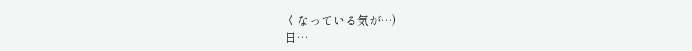くなっている気が…)
日…